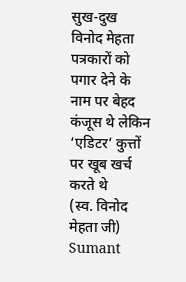सुख-दुख
विनोद मेहता पत्रकारों को पगार देने के नाम पर बेहद कंजूस थे लेकिन ‘एडिटर’ कुत्तों पर खूब खर्च करते थे
(स्व. विनोद मेहता जी) Sumant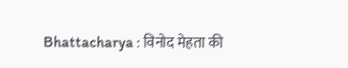Bhattacharya : विनोद मेहता की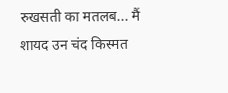रुखसती का मतलब... मैं शायद उन चंद किस्मत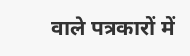वाले पत्रकारों में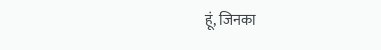हूं, जिनका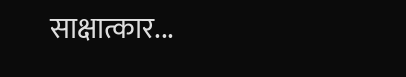साक्षात्कार...